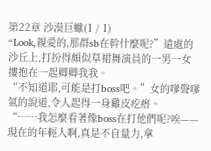第22章 沙漠巨蠍(1 / 1)
“Look,親愛的,那群sb在幹什麼呢?”遠處的沙丘上,打扮得頗似草裙舞演員的一男一女摟抱在一起卿卿我我。
“不知道耶,可能是打boss吧。”女的嗲聲嗲氣的說道,令人起得一身雞皮疙瘩。
“……我怎麼看著像boss在打他們呢?唉——現在的年輕人啊,真是不自量力,拿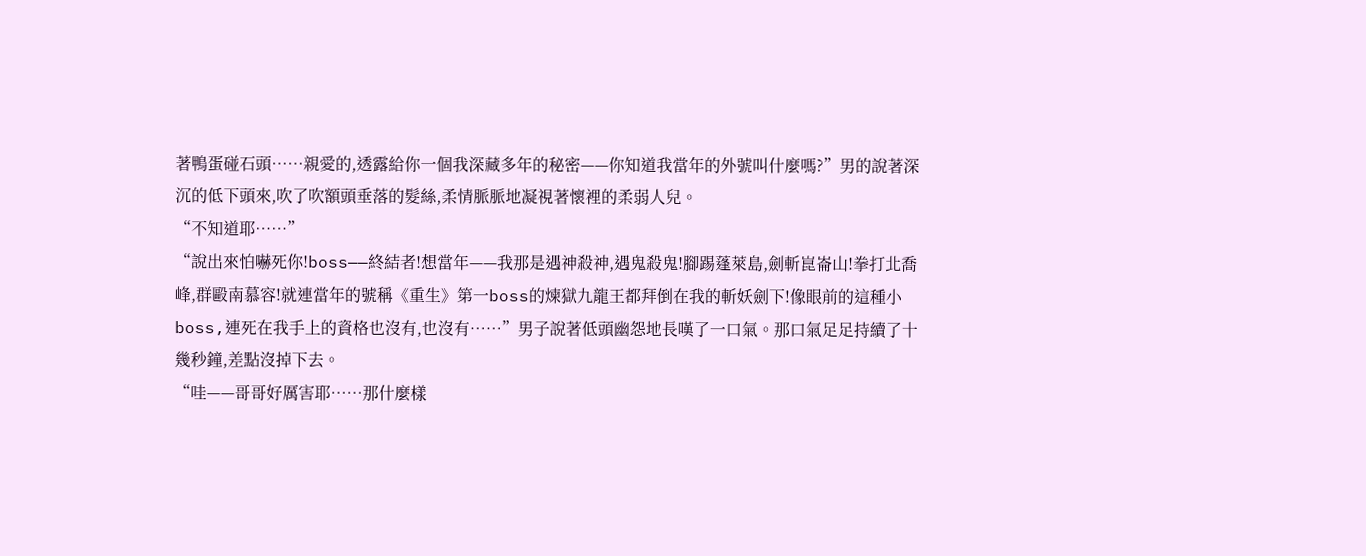著鴨蛋碰石頭……親愛的,透露給你一個我深藏多年的秘密——你知道我當年的外號叫什麼嗎?”男的說著深沉的低下頭來,吹了吹額頭垂落的髮絲,柔情脈脈地凝視著懷裡的柔弱人兒。
“不知道耶……”
“說出來怕嚇死你!boss——終結者!想當年——我那是遇神殺神,遇鬼殺鬼!腳踢蓬萊島,劍斬崑崙山!拳打北喬峰,群毆南慕容!就連當年的號稱《重生》第一boss的煉獄九龍王都拜倒在我的斬妖劍下!像眼前的這種小boss,連死在我手上的資格也沒有,也沒有……”男子說著低頭幽怨地長嘆了一口氣。那口氣足足持續了十幾秒鐘,差點沒掉下去。
“哇——哥哥好厲害耶……那什麼樣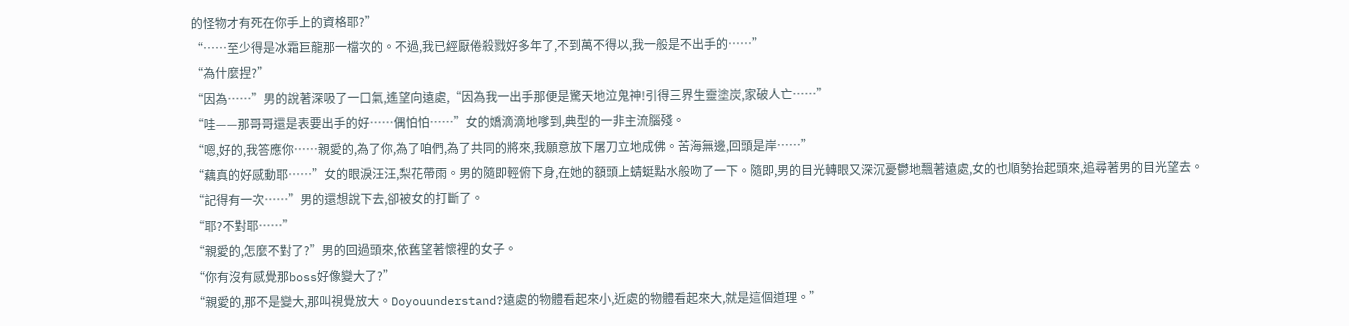的怪物才有死在你手上的資格耶?”
“……至少得是冰霜巨龍那一檔次的。不過,我已經厭倦殺戮好多年了,不到萬不得以,我一般是不出手的……”
“為什麼捏?”
“因為……”男的說著深吸了一口氣,遙望向遠處,“因為我一出手那便是驚天地泣鬼神!引得三界生靈塗炭,家破人亡……”
“哇——那哥哥還是表要出手的好……偶怕怕……”女的嬌滴滴地嗲到,典型的一非主流腦殘。
“嗯,好的,我答應你……親愛的,為了你,為了咱們,為了共同的將來,我願意放下屠刀立地成佛。苦海無邊,回頭是岸……”
“藕真的好感動耶……”女的眼淚汪汪,梨花帶雨。男的隨即輕俯下身,在她的額頭上蜻蜓點水般吻了一下。隨即,男的目光轉眼又深沉憂鬱地飄著遠處,女的也順勢抬起頭來,追尋著男的目光望去。
“記得有一次……”男的還想說下去,卻被女的打斷了。
“耶?不對耶……”
“親愛的,怎麼不對了?”男的回過頭來,依舊望著懷裡的女子。
“你有沒有感覺那boss好像變大了?”
“親愛的,那不是變大,那叫視覺放大。Doyouunderstand?遠處的物體看起來小,近處的物體看起來大,就是這個道理。”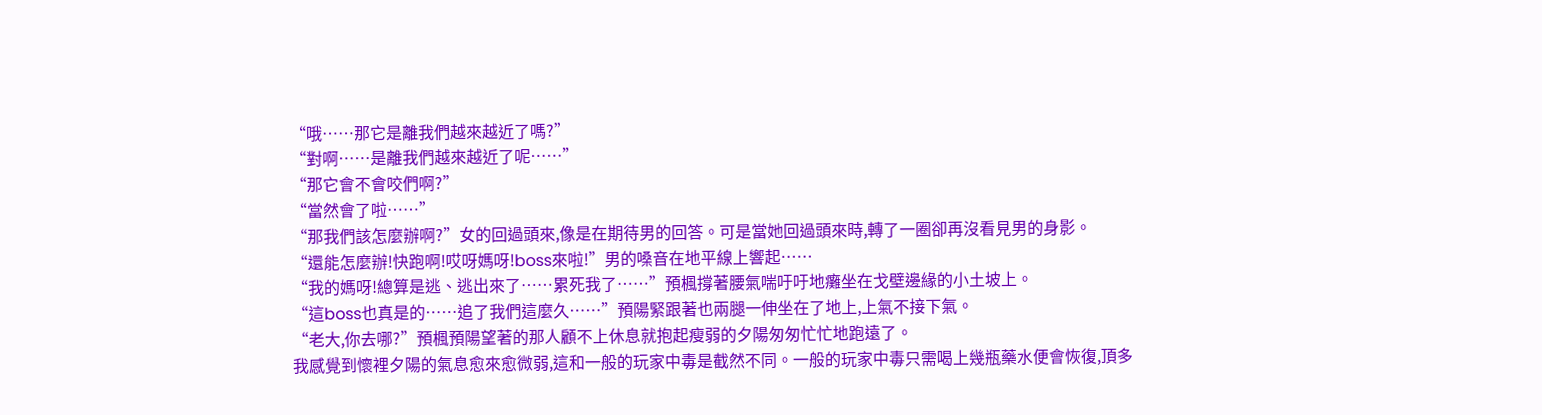“哦……那它是離我們越來越近了嗎?”
“對啊……是離我們越來越近了呢……”
“那它會不會咬們啊?”
“當然會了啦……”
“那我們該怎麼辦啊?”女的回過頭來,像是在期待男的回答。可是當她回過頭來時,轉了一圈卻再沒看見男的身影。
“還能怎麼辦!快跑啊!哎呀媽呀!boss來啦!”男的嗓音在地平線上響起……
“我的媽呀!總算是逃、逃出來了……累死我了……”預楓撐著腰氣喘吁吁地癱坐在戈壁邊緣的小土坡上。
“這boss也真是的……追了我們這麼久……”預陽緊跟著也兩腿一伸坐在了地上,上氣不接下氣。
“老大,你去哪?”預楓預陽望著的那人顧不上休息就抱起瘦弱的夕陽匆匆忙忙地跑遠了。
我感覺到懷裡夕陽的氣息愈來愈微弱,這和一般的玩家中毒是截然不同。一般的玩家中毒只需喝上幾瓶藥水便會恢復,頂多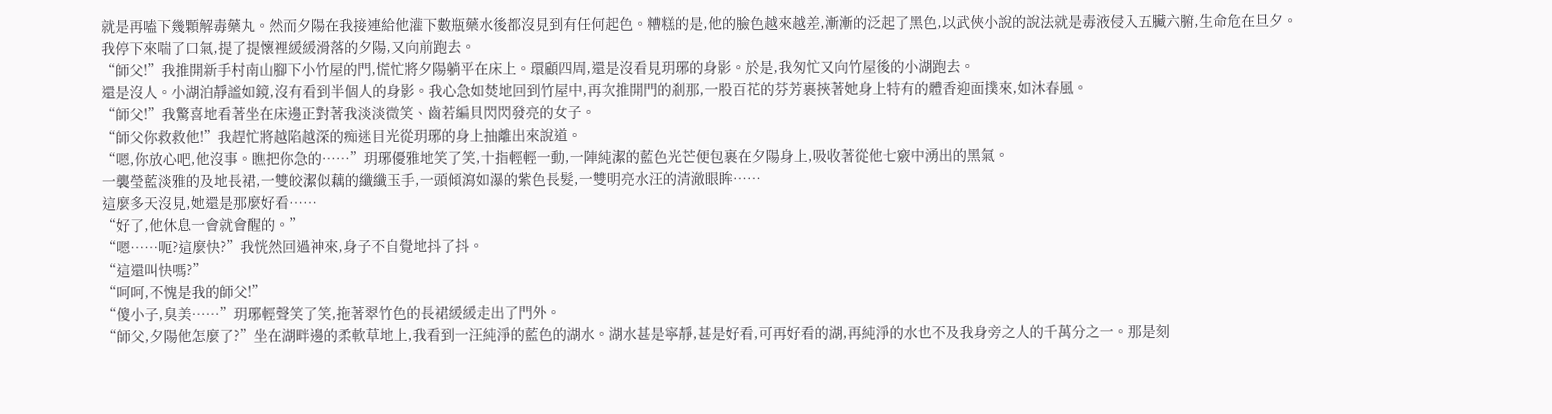就是再嗑下幾顆解毒藥丸。然而夕陽在我接連給他灌下數瓶藥水後都沒見到有任何起色。糟糕的是,他的臉色越來越差,漸漸的泛起了黑色,以武俠小說的說法就是毒液侵入五臟六腑,生命危在旦夕。
我停下來喘了口氣,提了提懷裡緩緩滑落的夕陽,又向前跑去。
“師父!”我推開新手村南山腳下小竹屋的門,慌忙將夕陽躺平在床上。環顧四周,還是沒看見玥琊的身影。於是,我匆忙又向竹屋後的小湖跑去。
還是沒人。小湖泊靜謐如鏡,沒有看到半個人的身影。我心急如焚地回到竹屋中,再次推開門的剎那,一股百花的芬芳裹挾著她身上特有的體香迎面撲來,如沐春風。
“師父!”我驚喜地看著坐在床邊正對著我淡淡微笑、齒若編貝閃閃發亮的女子。
“師父你救救他!”我趕忙將越陷越深的痴迷目光從玥琊的身上抽離出來說道。
“嗯,你放心吧,他沒事。瞧把你急的……”玥琊優雅地笑了笑,十指輕輕一動,一陣純潔的藍色光芒便包裹在夕陽身上,吸收著從他七竅中湧出的黑氣。
一襲瑩藍淡雅的及地長裙,一雙皎潔似藕的纖纖玉手,一頭傾瀉如瀑的紫色長髮,一雙明亮水汪的清澈眼眸……
這麼多天沒見,她還是那麼好看……
“好了,他休息一會就會醒的。”
“嗯……呃?這麼快?”我恍然回過神來,身子不自覺地抖了抖。
“這還叫快嗎?”
“呵呵,不愧是我的師父!”
“傻小子,臭美……”玥琊輕聲笑了笑,拖著翠竹色的長裙緩緩走出了門外。
“師父,夕陽他怎麼了?”坐在湖畔邊的柔軟草地上,我看到一汪純淨的藍色的湖水。湖水甚是寧靜,甚是好看,可再好看的湖,再純淨的水也不及我身旁之人的千萬分之一。那是刻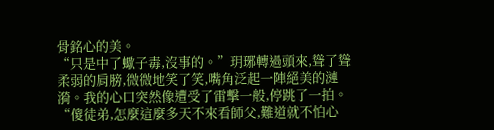骨銘心的美。
“只是中了蠍子毒,沒事的。”玥琊轉過頭來,聳了聳柔弱的肩膀,微微地笑了笑,嘴角泛起一陣絕美的漣漪。我的心口突然像遭受了雷擊一般,停跳了一拍。
“傻徒弟,怎麼這麼多天不來看師父,難道就不怕心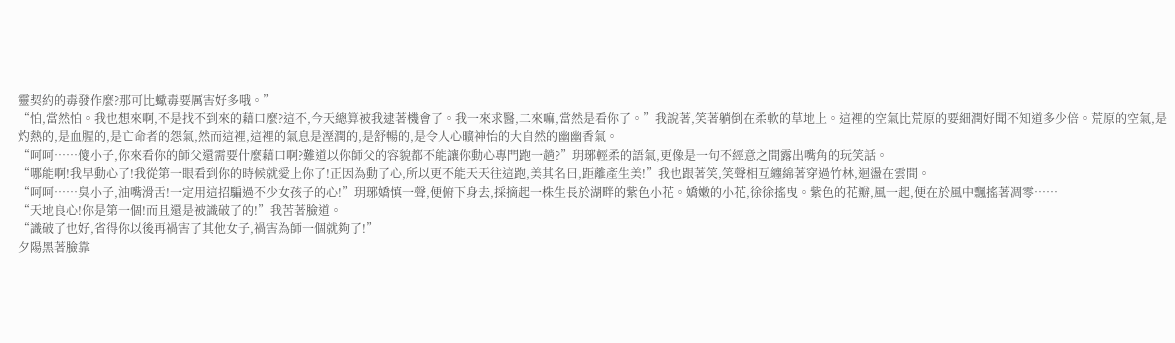靈契約的毒發作麼?那可比蠍毒要厲害好多哦。”
“怕,當然怕。我也想來啊,不是找不到來的藉口麼?這不,今天總算被我逮著機會了。我一來求醫,二來嘛,當然是看你了。”我說著,笑著躺倒在柔軟的草地上。這裡的空氣比荒原的要細潤好聞不知道多少倍。荒原的空氣,是灼熱的,是血腥的,是亡命者的怨氣,然而這裡,這裡的氣息是溼潤的,是舒暢的,是令人心曠神怡的大自然的幽幽香氣。
“呵呵……傻小子,你來看你的師父還需要什麼藉口啊?難道以你師父的容貌都不能讓你動心專門跑一趟?”玥琊輕柔的語氣,更像是一句不經意之間露出嘴角的玩笑話。
“哪能啊!我早動心了!我從第一眼看到你的時候就愛上你了!正因為動了心,所以更不能天天往這跑,美其名曰,距離產生美!”我也跟著笑,笑聲相互纏綿著穿過竹林,迴盪在雲間。
“呵呵……臭小子,油嘴滑舌!一定用這招騙過不少女孩子的心!”玥琊嬌慎一聲,便俯下身去,採摘起一株生長於湖畔的紫色小花。嬌嫩的小花,徐徐搖曳。紫色的花瓣,風一起,便在於風中飄搖著凋零……
“天地良心!你是第一個!而且還是被識破了的!”我苦著臉道。
“識破了也好,省得你以後再禍害了其他女子,禍害為師一個就夠了!”
夕陽黑著臉靠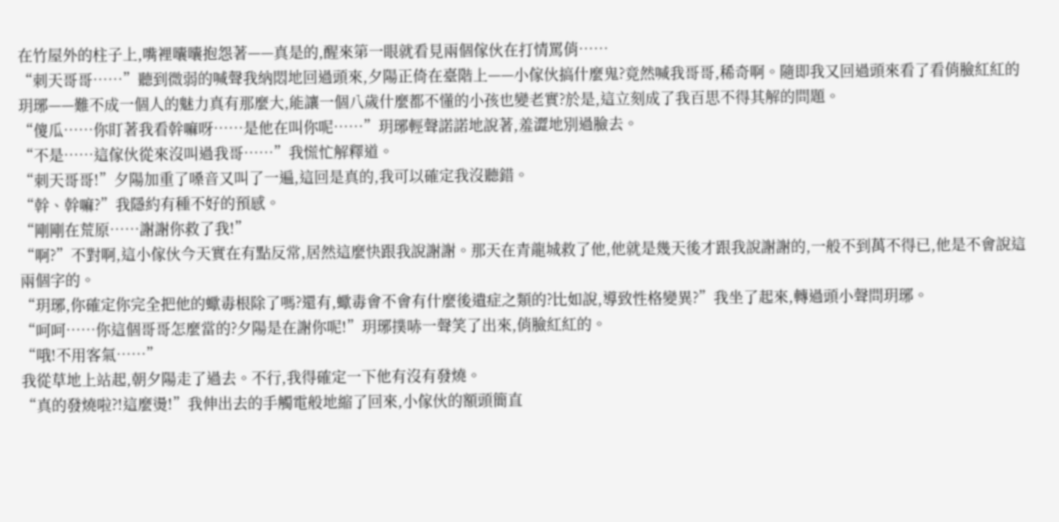在竹屋外的柱子上,嘴裡囔囔抱怨著——真是的,醒來第一眼就看見兩個傢伙在打情罵俏……
“刺天哥哥……”聽到微弱的喊聲我納悶地回過頭來,夕陽正倚在臺階上——小傢伙搞什麼鬼?竟然喊我哥哥,稀奇啊。隨即我又回過頭來看了看俏臉紅紅的玥琊——難不成一個人的魅力真有那麼大,能讓一個八歲什麼都不懂的小孩也變老實?於是,這立刻成了我百思不得其解的問題。
“傻瓜……你盯著我看幹嘛呀……是他在叫你呢……”玥琊輕聲諾諾地說著,羞澀地別過臉去。
“不是……這傢伙從來沒叫過我哥……”我慌忙解釋道。
“刺天哥哥!”夕陽加重了嗓音又叫了一遍,這回是真的,我可以確定我沒聽錯。
“幹、幹嘛?”我隱約有種不好的預感。
“剛剛在荒原……謝謝你救了我!”
“啊?”不對啊,這小傢伙今天實在有點反常,居然這麼快跟我說謝謝。那天在青龍城救了他,他就是幾天後才跟我說謝謝的,一般不到萬不得已,他是不會說這兩個字的。
“玥琊,你確定你完全把他的蠍毒根除了嗎?還有,蠍毒會不會有什麼後遺症之類的?比如說,導致性格變異?”我坐了起來,轉過頭小聲問玥琊。
“呵呵……你這個哥哥怎麼當的?夕陽是在謝你呢!”玥琊撲哧一聲笑了出來,俏臉紅紅的。
“哦!不用客氣……”
我從草地上站起,朝夕陽走了過去。不行,我得確定一下他有沒有發燒。
“真的發燒啦?!這麼燙!”我伸出去的手觸電般地縮了回來,小傢伙的額頭簡直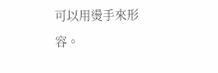可以用燙手來形容。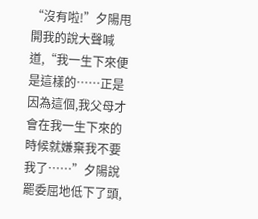“沒有啦!”夕陽甩開我的說大聲喊道,“我一生下來便是這樣的……正是因為這個,我父母才會在我一生下來的時候就嫌棄我不要我了……”夕陽說罷委屈地低下了頭,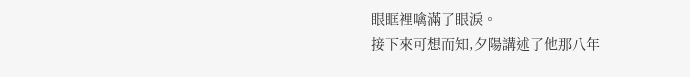眼眶裡噙滿了眼淚。
接下來可想而知,夕陽講述了他那八年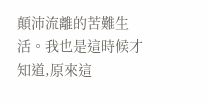顛沛流離的苦難生活。我也是這時候才知道,原來這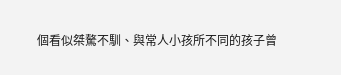個看似桀驁不馴、與常人小孩所不同的孩子曾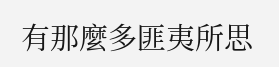有那麼多匪夷所思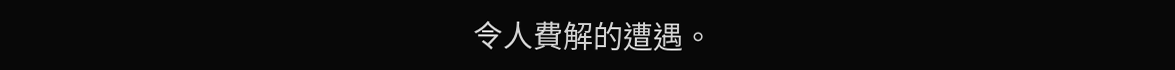令人費解的遭遇。